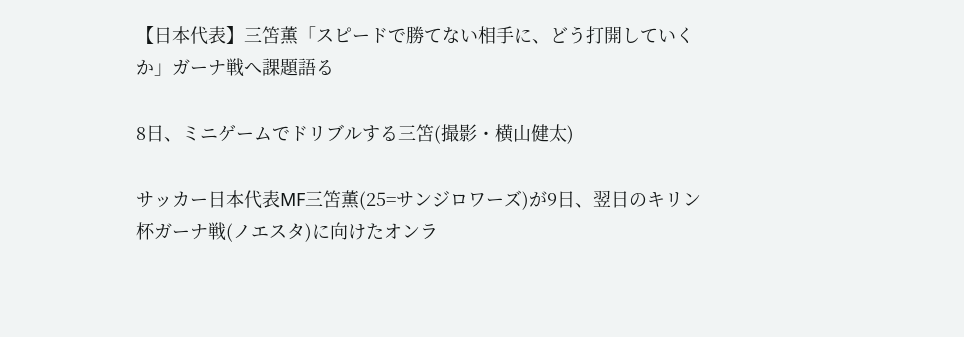【日本代表】三笘薫「スピードで勝てない相手に、どう打開していくか」ガーナ戦へ課題語る

8日、ミニゲームでドリブルする三笘(撮影・横山健太)

サッカー日本代表MF三笘薫(25=サンジロワーズ)が9日、翌日のキリン杯ガーナ戦(ノエスタ)に向けたオンラ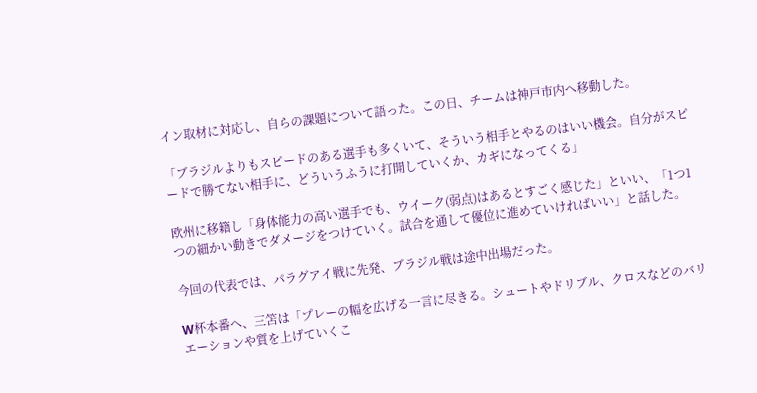イン取材に対応し、自らの課題について語った。この日、チームは神戸市内へ移動した。

「ブラジルよりもスピードのある選手も多くいて、そういう相手とやるのはいい機会。自分がスピードで勝てない相手に、どういうふうに打開していくか、カギになってくる」

欧州に移籍し「身体能力の高い選手でも、ウイーク(弱点)はあるとすごく感じた」といい、「1つ1つの細かい動きでダメージをつけていく。試合を通して優位に進めていければいい」と話した。

今回の代表では、パラグアイ戦に先発、ブラジル戦は途中出場だった。

W杯本番へ、三笘は「プレーの幅を広げる一言に尽きる。シュートやドリブル、クロスなどのバリエーションや質を上げていくこ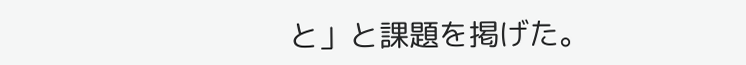と」と課題を掲げた。